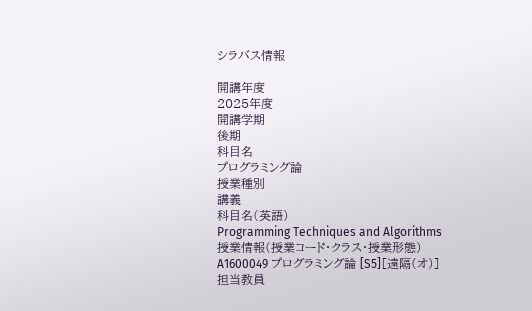シラバス情報

開講年度
2025年度
開講学期
後期
科目名
プログラミング論
授業種別
講義
科目名(英語)
Programming Techniques and Algorithms
授業情報(授業コード・クラス・授業形態)
A1600049 プログラミング論 [S5][遠隔(オ)]
担当教員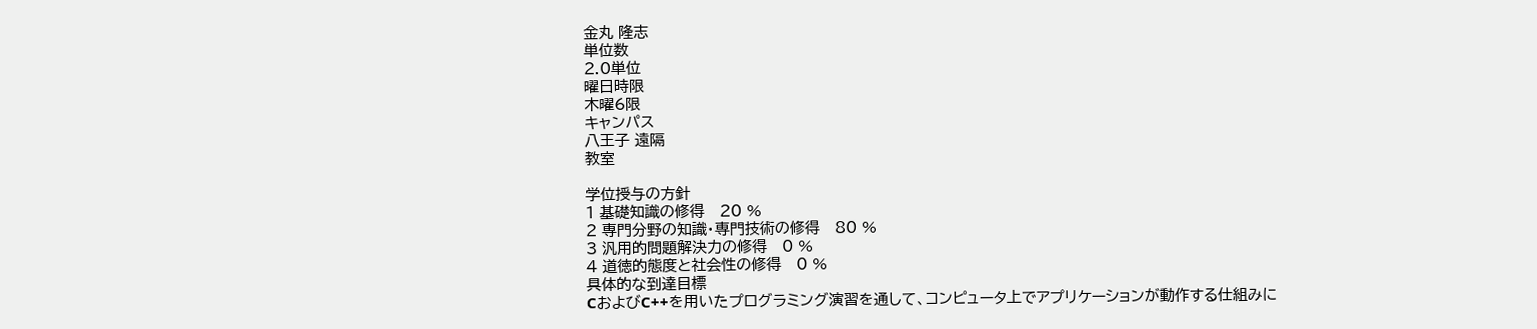金丸 隆志
単位数
2.0単位
曜日時限
木曜6限
キャンパス
八王子 遠隔
教室

学位授与の方針
1 基礎知識の修得   20 %
2 専門分野の知識・専門技術の修得   80 %
3 汎用的問題解決力の修得   0 %
4 道徳的態度と社会性の修得   0 %
具体的な到達目標
CおよびC++を用いたプログラミング演習を通して、コンピュータ上でアプリケーションが動作する仕組みに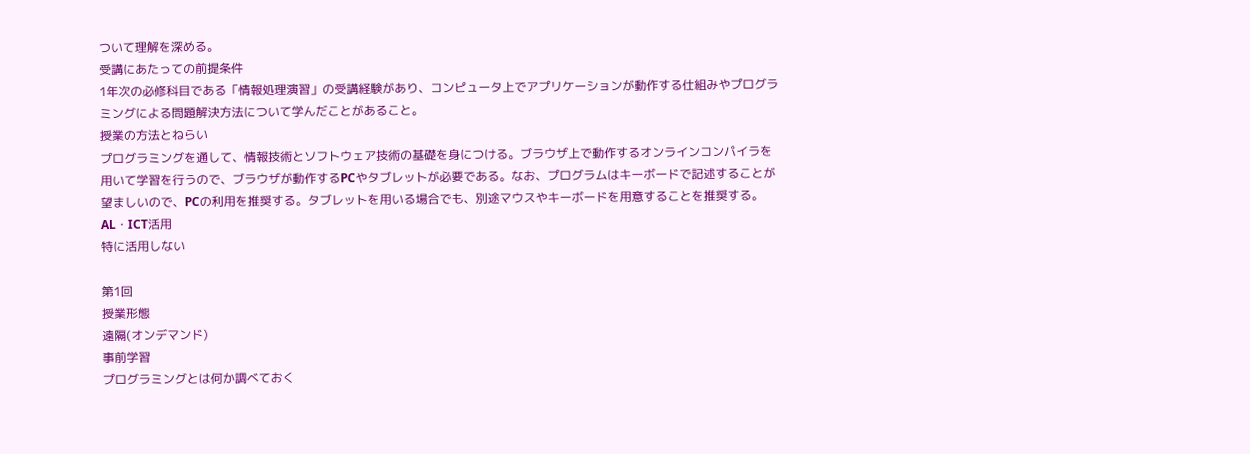ついて理解を深める。
受講にあたっての前提条件
1年次の必修科目である「情報処理演習」の受講経験があり、コンピュータ上でアプリケーションが動作する仕組みやプログラミングによる問題解決方法について学んだことがあること。
授業の方法とねらい
プログラミングを通して、情報技術とソフトウェア技術の基礎を身につける。ブラウザ上で動作するオンラインコンパイラを用いて学習を行うので、ブラウザが動作するPCやタブレットが必要である。なお、プログラムはキーボードで記述することが望ましいので、PCの利用を推奨する。タブレットを用いる場合でも、別途マウスやキーボードを用意することを推奨する。
AL・ICT活用
特に活用しない

第1回
授業形態
遠隔(オンデマンド)
事前学習
プログラミングとは何か調べておく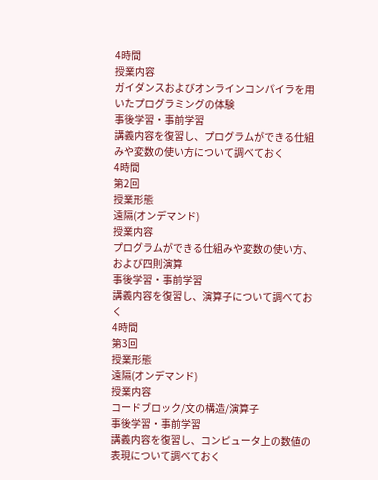4時間
授業内容
ガイダンスおよびオンラインコンパイラを用いたプログラミングの体験
事後学習・事前学習
講義内容を復習し、プログラムができる仕組みや変数の使い方について調べておく
4時間
第2回
授業形態
遠隔(オンデマンド)
授業内容
プログラムができる仕組みや変数の使い方、および四則演算
事後学習・事前学習
講義内容を復習し、演算子について調べておく
4時間
第3回
授業形態
遠隔(オンデマンド)
授業内容
コードブロック/文の構造/演算子
事後学習・事前学習
講義内容を復習し、コンピュータ上の数値の表現について調べておく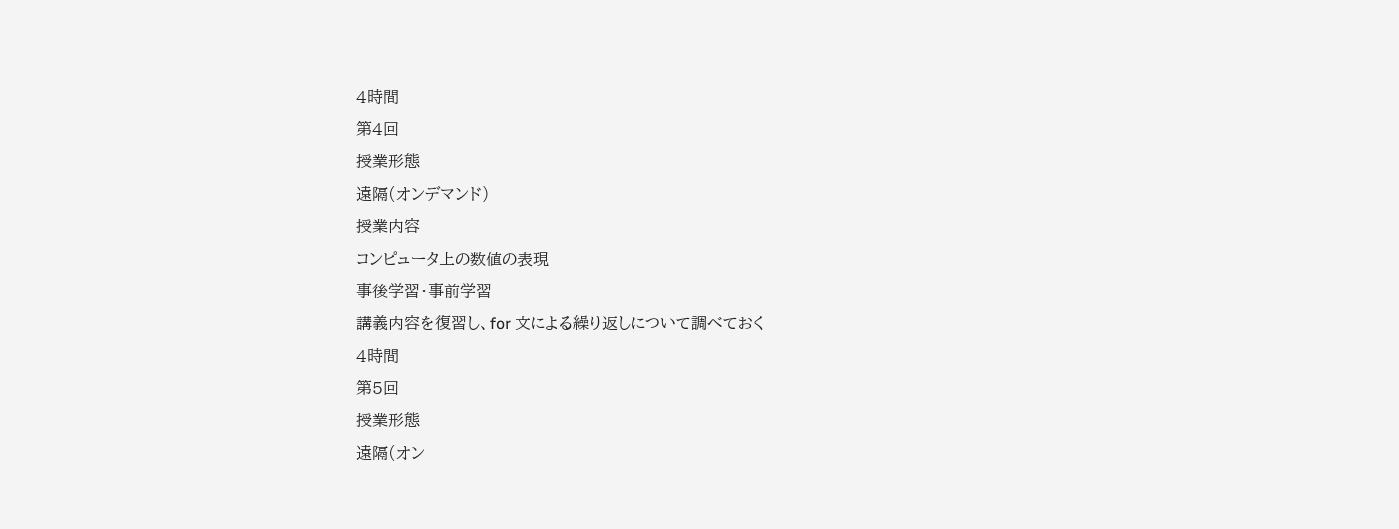4時間
第4回
授業形態
遠隔(オンデマンド)
授業内容
コンピュータ上の数値の表現
事後学習・事前学習
講義内容を復習し、for 文による繰り返しについて調べておく
4時間
第5回
授業形態
遠隔(オン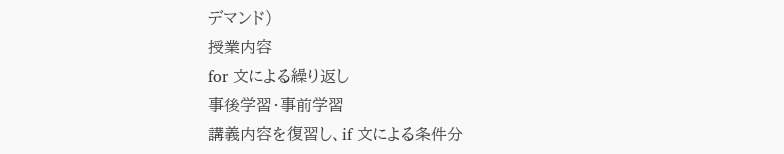デマンド)
授業内容
for 文による繰り返し
事後学習・事前学習
講義内容を復習し、if 文による条件分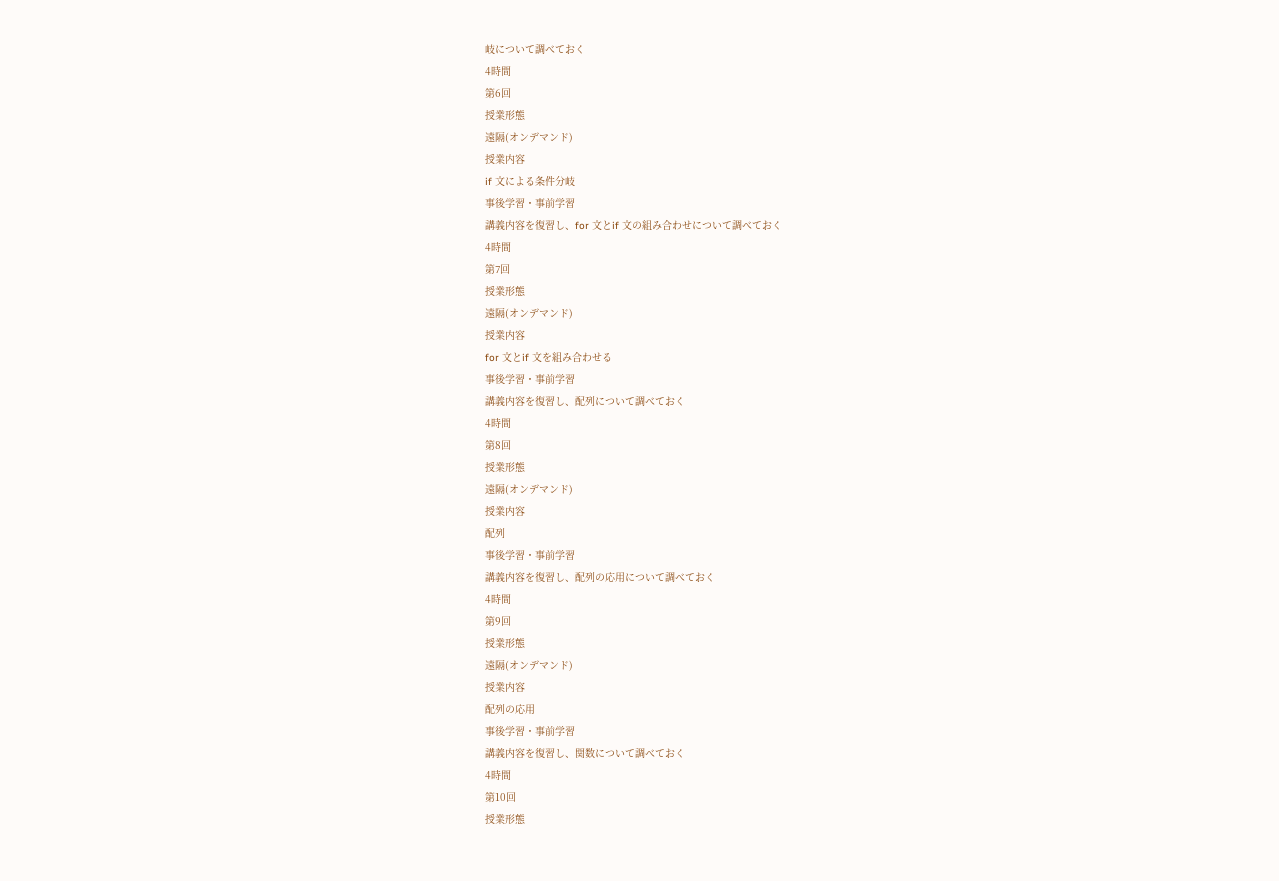岐について調べておく
4時間
第6回
授業形態
遠隔(オンデマンド)
授業内容
if 文による条件分岐
事後学習・事前学習
講義内容を復習し、for 文とif 文の組み合わせについて調べておく
4時間
第7回
授業形態
遠隔(オンデマンド)
授業内容
for 文とif 文を組み合わせる
事後学習・事前学習
講義内容を復習し、配列について調べておく
4時間
第8回
授業形態
遠隔(オンデマンド)
授業内容
配列
事後学習・事前学習
講義内容を復習し、配列の応用について調べておく
4時間
第9回
授業形態
遠隔(オンデマンド)
授業内容
配列の応用
事後学習・事前学習
講義内容を復習し、関数について調べておく
4時間
第10回
授業形態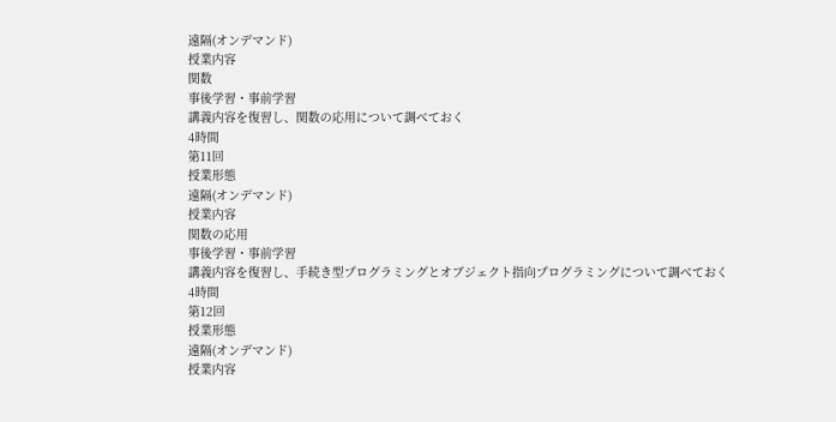遠隔(オンデマンド)
授業内容
関数
事後学習・事前学習
講義内容を復習し、関数の応用について調べておく
4時間
第11回
授業形態
遠隔(オンデマンド)
授業内容
関数の応用
事後学習・事前学習
講義内容を復習し、手続き型プログラミングとオブジェクト指向プログラミングについて調べておく
4時間
第12回
授業形態
遠隔(オンデマンド)
授業内容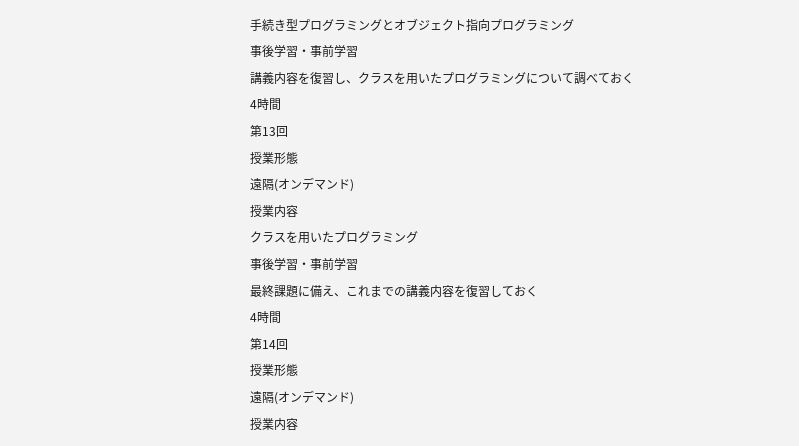手続き型プログラミングとオブジェクト指向プログラミング
事後学習・事前学習
講義内容を復習し、クラスを用いたプログラミングについて調べておく
4時間
第13回
授業形態
遠隔(オンデマンド)
授業内容
クラスを用いたプログラミング
事後学習・事前学習
最終課題に備え、これまでの講義内容を復習しておく
4時間
第14回
授業形態
遠隔(オンデマンド)
授業内容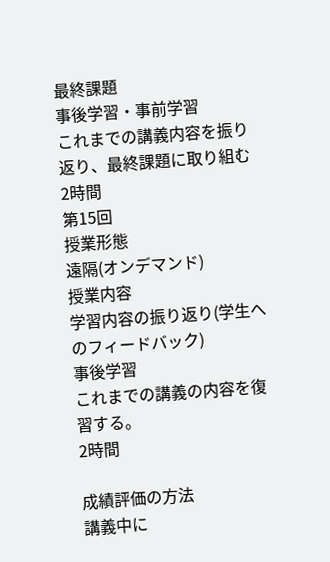最終課題
事後学習・事前学習
これまでの講義内容を振り返り、最終課題に取り組む
2時間
第15回
授業形態
遠隔(オンデマンド)
授業内容
学習内容の振り返り(学生へのフィードバック)
事後学習
これまでの講義の内容を復習する。
2時間

成績評価の方法
講義中に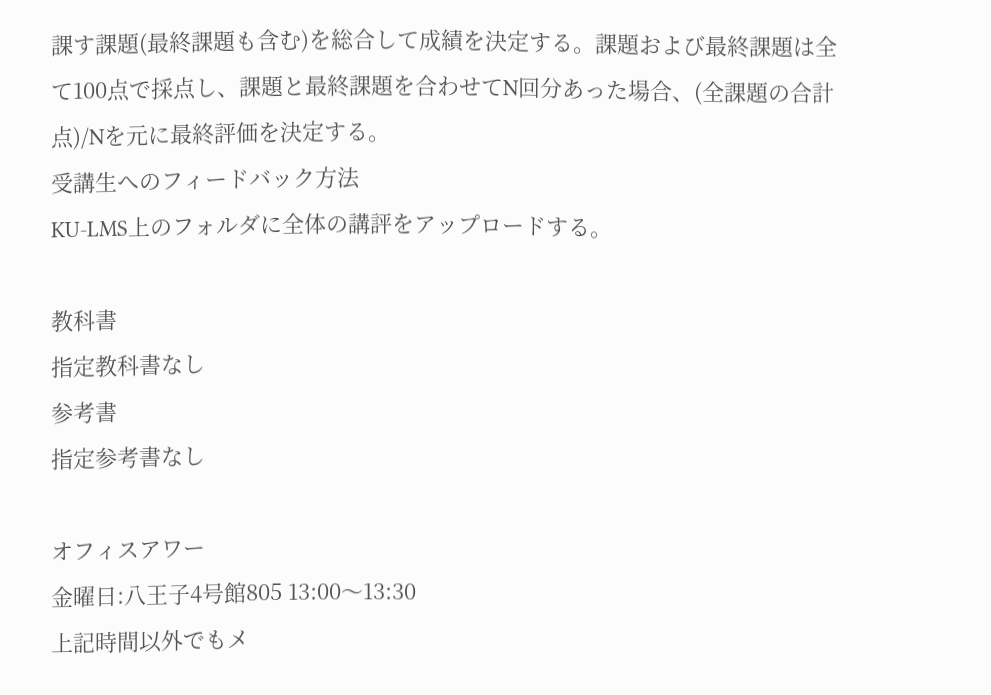課す課題(最終課題も含む)を総合して成績を決定する。課題および最終課題は全て100点で採点し、課題と最終課題を合わせてN回分あった場合、(全課題の合計点)/Nを元に最終評価を決定する。
受講生へのフィードバック方法
KU-LMS上のフォルダに全体の講評をアップロードする。

教科書
指定教科書なし
参考書
指定参考書なし

オフィスアワー
金曜日:八王子4号館805 13:00〜13:30
上記時間以外でもメ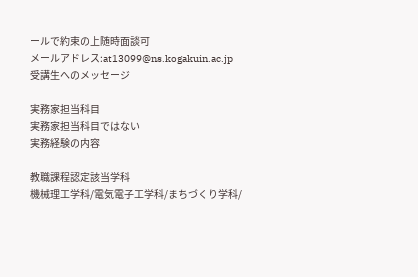ールで約束の上随時面談可
メールアドレス:at13099@ns.kogakuin.ac.jp
受講生へのメッセージ

実務家担当科目
実務家担当科目ではない
実務経験の内容

教職課程認定該当学科
機械理工学科/電気電子工学科/まちづくり学科/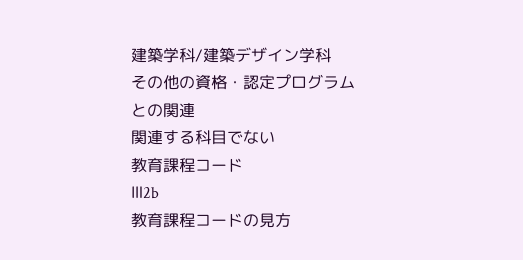建築学科/建築デザイン学科
その他の資格・認定プログラムとの関連
関連する科目でない
教育課程コード
Ⅲ2b
教育課程コードの見方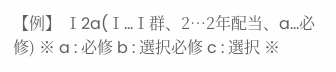【例】 Ⅰ2a(Ⅰ…Ⅰ群、2…2年配当、a…必修) ※ a : 必修 b : 選択必修 c : 選択 ※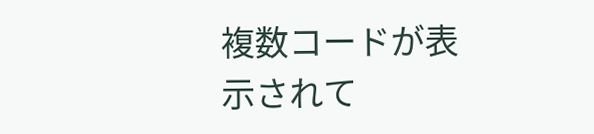複数コードが表示されて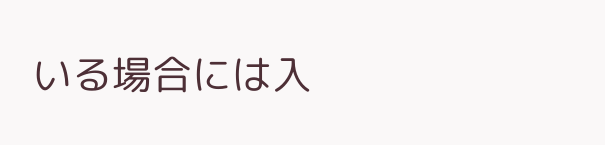いる場合には入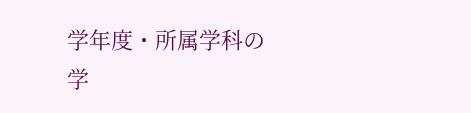学年度・所属学科の学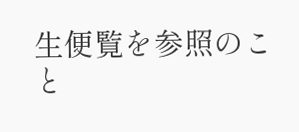生便覧を参照のこと